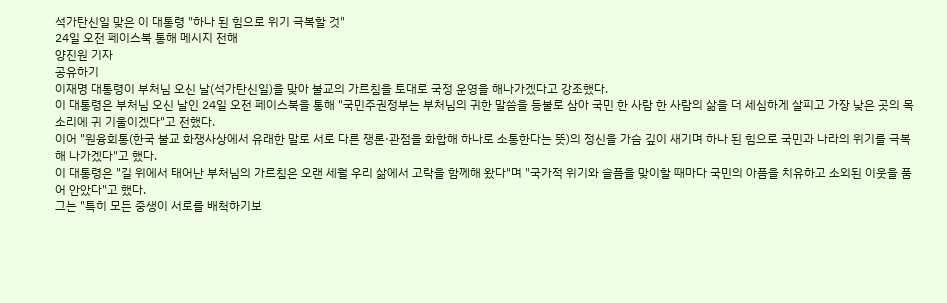석가탄신일 맞은 이 대통령 "하나 된 힘으로 위기 극복할 것"
24일 오전 페이스북 통해 메시지 전해
양진원 기자
공유하기
이재명 대통령이 부처님 오신 날(석가탄신일)을 맞아 불교의 가르침을 토대로 국정 운영을 해나가겠다고 강조했다.
이 대통령은 부처님 오신 날인 24일 오전 페이스북을 통해 "국민주권정부는 부처님의 귀한 말씀을 등불로 삼아 국민 한 사람 한 사람의 삶을 더 세심하게 살피고 가장 낮은 곳의 목소리에 귀 기울이겠다"고 전했다.
이어 "원융회통(한국 불교 화쟁사상에서 유래한 말로 서로 다른 쟁론·관점을 화합해 하나로 소통한다는 뜻)의 정신을 가슴 깊이 새기며 하나 된 힘으로 국민과 나라의 위기를 극복해 나가겠다"고 했다.
이 대통령은 "길 위에서 태어난 부처님의 가르침은 오랜 세월 우리 삶에서 고락을 함께해 왔다"며 "국가적 위기와 슬픔을 맞이할 때마다 국민의 아픔을 치유하고 소외된 이웃을 품어 안았다"고 했다.
그는 "특히 모든 중생이 서로를 배척하기보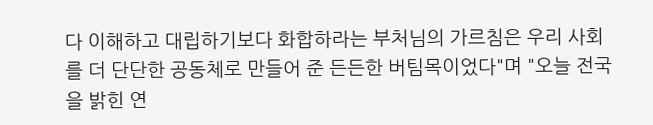다 이해하고 대립하기보다 화합하라는 부처님의 가르침은 우리 사회를 더 단단한 공동체로 만들어 준 든든한 버팀목이었다"며 "오늘 전국을 밝힌 연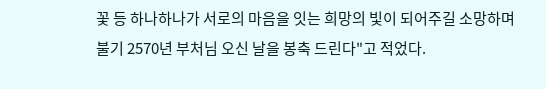꽃 등 하나하나가 서로의 마음을 잇는 희망의 빛이 되어주길 소망하며 불기 2570년 부처님 오신 날을 봉축 드린다"고 적었다.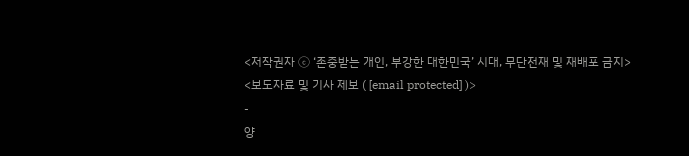<저작권자 ⓒ ‘존중받는 개인, 부강한 대한민국’ 시대, 무단전재 및 재배포 금지>
<보도자료 및 기사 제보 ( [email protected] )>
-
양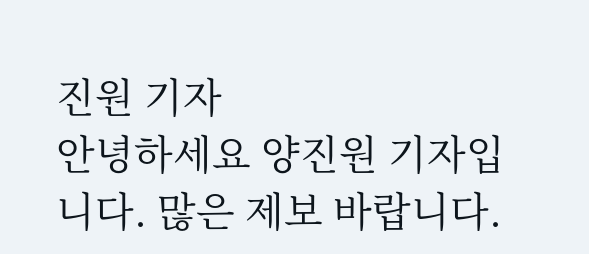진원 기자
안녕하세요 양진원 기자입니다. 많은 제보 바랍니다.